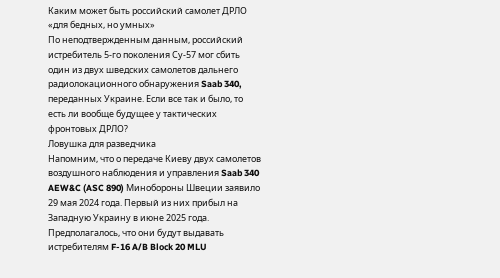Каким может быть российский самолет ДРЛО «для бедных, но умных»
По неподтвержденным данным, российский истребитель 5-го поколения Су-57 мог сбить один из двух шведских самолетов дальнего радиолокационного обнаружения Saab 340, переданных Украине. Если все так и было, то есть ли вообще будущее у тактических фронтовых ДРЛО?
Ловушка для разведчика
Напомним, что о передаче Киеву двух самолетов воздушного наблюдения и управления Saab 340 AEW&C (ASC 890) Минобороны Швеции заявило 29 мая 2024 года. Первый из них прибыл на Западную Украину в июне 2025 года.
Предполагалось, что они будут выдавать истребителям F-16 A/B Block 20 MLU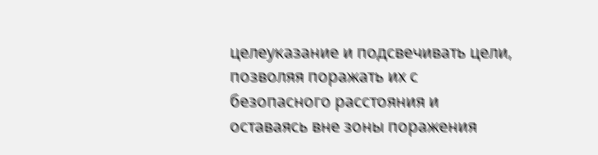целеуказание и подсвечивать цели, позволяя поражать их с безопасного расстояния и оставаясь вне зоны поражения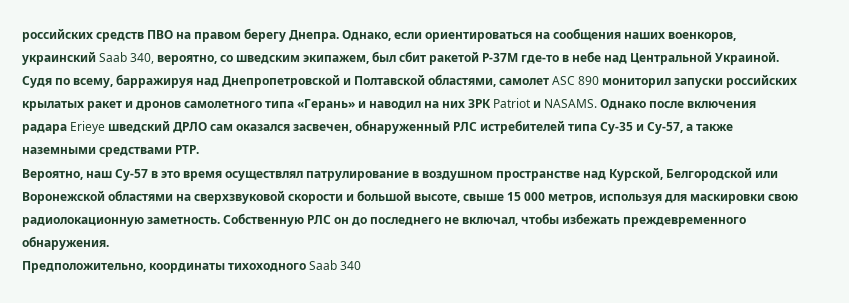российских средств ПВО на правом берегу Днепра. Однако, если ориентироваться на сообщения наших военкоров, украинский Saab 340, вероятно, со шведским экипажем, был сбит ракетой Р-37М где-то в небе над Центральной Украиной.
Судя по всему, барражируя над Днепропетровской и Полтавской областями, самолет ASC 890 мониторил запуски российских крылатых ракет и дронов самолетного типа «Герань» и наводил на них ЗРК Patriot и NASAMS. Однако после включения радара Erieye шведский ДРЛО сам оказался засвечен, обнаруженный РЛС истребителей типа Су-35 и Су-57, а также наземными средствами РТР.
Вероятно, наш Су-57 в это время осуществлял патрулирование в воздушном пространстве над Курской, Белгородской или Воронежской областями на сверхзвуковой скорости и большой высоте, свыше 15 000 метров, используя для маскировки свою радиолокационную заметность. Собственную РЛС он до последнего не включал, чтобы избежать преждевременного обнаружения.
Предположительно, координаты тихоходного Saab 340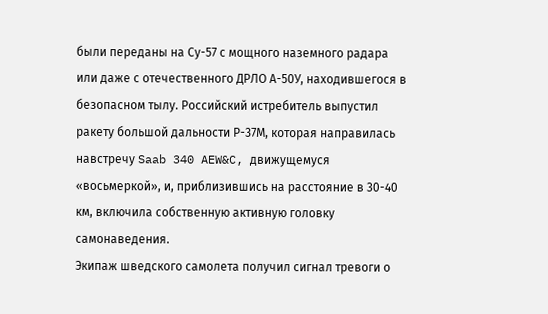были переданы на Су-57 с мощного наземного радара или даже с отечественного ДРЛО А-50У, находившегося в безопасном тылу. Российский истребитель выпустил ракету большой дальности Р-37М, которая направилась навстречу Saab 340 AEW&C, движущемуся «восьмеркой», и, приблизившись на расстояние в 30-40 км, включила собственную активную головку самонаведения.
Экипаж шведского самолета получил сигнал тревоги о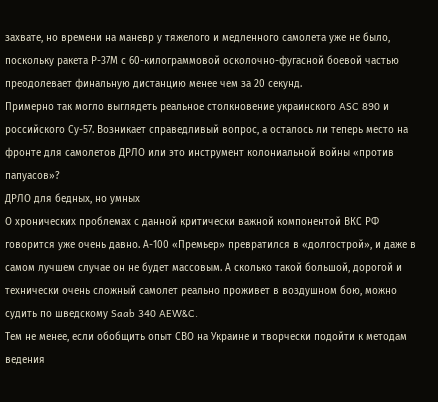захвате, но времени на маневр у тяжелого и медленного самолета уже не было, поскольку ракета Р-37М с 60-килограммовой осколочно-фугасной боевой частью преодолевает финальную дистанцию менее чем за 20 секунд.
Примерно так могло выглядеть реальное столкновение украинского ASC 890 и российского Су-57. Возникает справедливый вопрос, а осталось ли теперь место на фронте для самолетов ДРЛО или это инструмент колониальной войны «против папуасов»?
ДРЛО для бедных, но умных
О хронических проблемах с данной критически важной компонентой ВКС РФ говорится уже очень давно. А-100 «Премьер» превратился в «долгострой», и даже в самом лучшем случае он не будет массовым. А сколько такой большой, дорогой и технически очень сложный самолет реально проживет в воздушном бою, можно судить по шведскому Saab 340 AEW&C.
Тем не менее, если обобщить опыт СВО на Украине и творчески подойти к методам ведения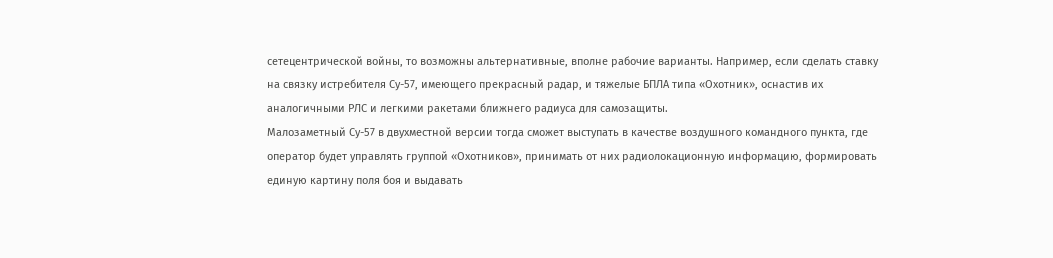сетецентрической войны, то возможны альтернативные, вполне рабочие варианты. Например, если сделать ставку на связку истребителя Су-57, имеющего прекрасный радар, и тяжелые БПЛА типа «Охотник», оснастив их аналогичными РЛС и легкими ракетами ближнего радиуса для самозащиты.
Малозаметный Су-57 в двухместной версии тогда сможет выступать в качестве воздушного командного пункта, где оператор будет управлять группой «Охотников», принимать от них радиолокационную информацию, формировать единую картину поля боя и выдавать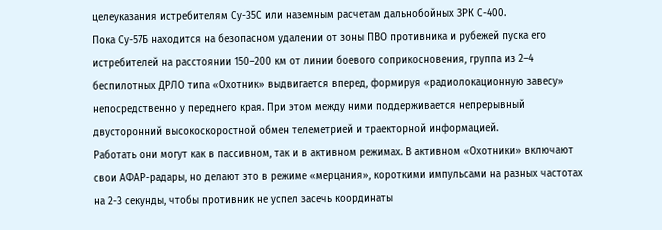целеуказания истребителям Су-35С или наземным расчетам дальнобойных ЗРК С-400.
Пока Су-57Б находится на безопасном удалении от зоны ПВО противника и рубежей пуска его истребителей на расстоянии 150–200 км от линии боевого соприкосновения, группа из 2–4 беспилотных ДРЛО типа «Охотник» выдвигается вперед, формируя «радиолокационную завесу» непосредственно у переднего края. При этом между ними поддерживается непрерывный двусторонний высокоскоростной обмен телеметрией и траекторной информацией.
Работать они могут как в пассивном, так и в активном режимах. В активном «Охотники» включают свои АФАР-радары, но делают это в режиме «мерцания», короткими импульсами на разных частотах на 2-3 секунды, чтобы противник не успел засечь координаты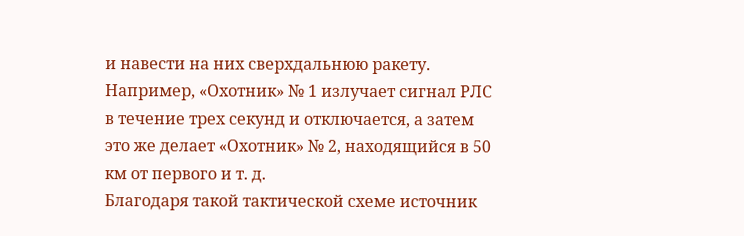и навести на них сверхдальнюю ракету. Например, «Охотник» № 1 излучает сигнал РЛС в течение трех секунд и отключается, а затем это же делает «Охотник» № 2, находящийся в 50 км от первого и т. д.
Благодаря такой тактической схеме источник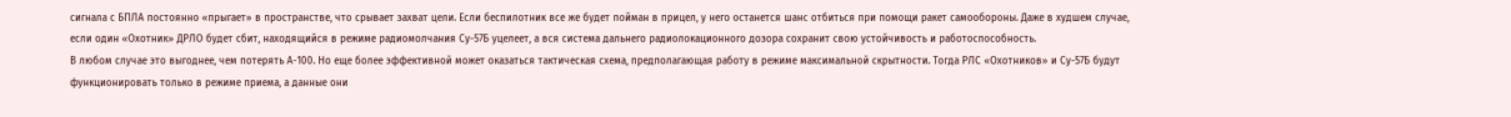сигнала с БПЛА постоянно «прыгает» в пространстве, что срывает захват цели. Если беспилотник все же будет пойман в прицел, у него останется шанс отбиться при помощи ракет самообороны. Даже в худшем случае, если один «Охотник» ДРЛО будет сбит, находящийся в режиме радиомолчания Су-57Б уцелеет, а вся система дальнего радиолокационного дозора сохранит свою устойчивость и работоспособность.
В любом случае это выгоднее, чем потерять А-100. Но еще более эффективной может оказаться тактическая схема, предполагающая работу в режиме максимальной скрытности. Тогда РЛС «Охотников» и Су-57Б будут функционировать только в режиме приема, а данные они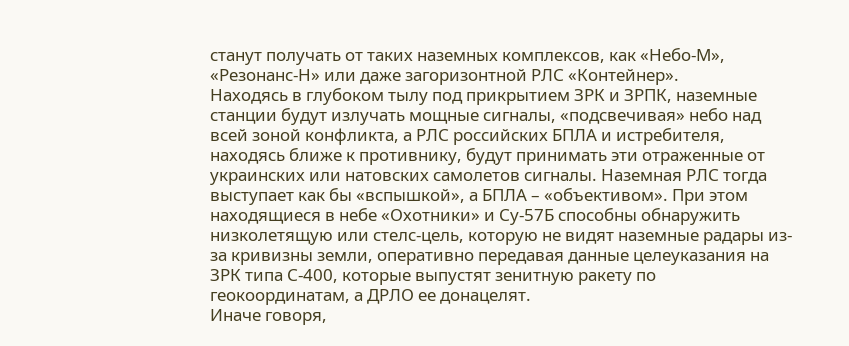станут получать от таких наземных комплексов, как «Небо-М», «Резонанс-Н» или даже загоризонтной РЛС «Контейнер».
Находясь в глубоком тылу под прикрытием ЗРК и ЗРПК, наземные станции будут излучать мощные сигналы, «подсвечивая» небо над всей зоной конфликта, а РЛС российских БПЛА и истребителя, находясь ближе к противнику, будут принимать эти отраженные от украинских или натовских самолетов сигналы. Наземная РЛС тогда выступает как бы «вспышкой», а БПЛА – «объективом». При этом находящиеся в небе «Охотники» и Су-57Б способны обнаружить низколетящую или стелс-цель, которую не видят наземные радары из-за кривизны земли, оперативно передавая данные целеуказания на ЗРК типа С-400, которые выпустят зенитную ракету по геокоординатам, а ДРЛО ее донацелят.
Иначе говоря,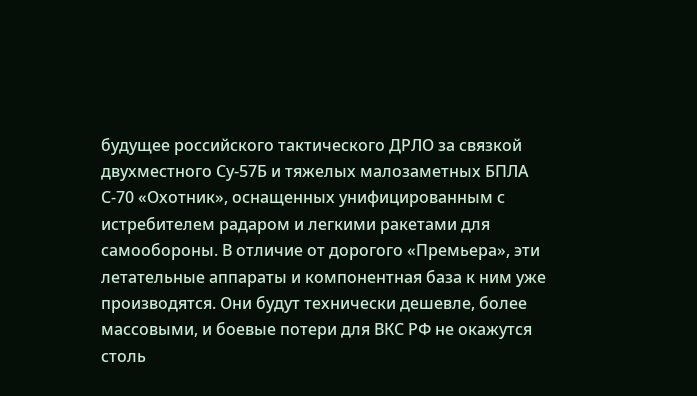будущее российского тактического ДРЛО за связкой двухместного Су-57Б и тяжелых малозаметных БПЛА С-70 «Охотник», оснащенных унифицированным с истребителем радаром и легкими ракетами для самообороны. В отличие от дорогого «Премьера», эти летательные аппараты и компонентная база к ним уже производятся. Они будут технически дешевле, более массовыми, и боевые потери для ВКС РФ не окажутся столь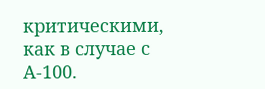критическими, как в случае с А-100.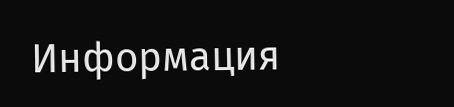Информация